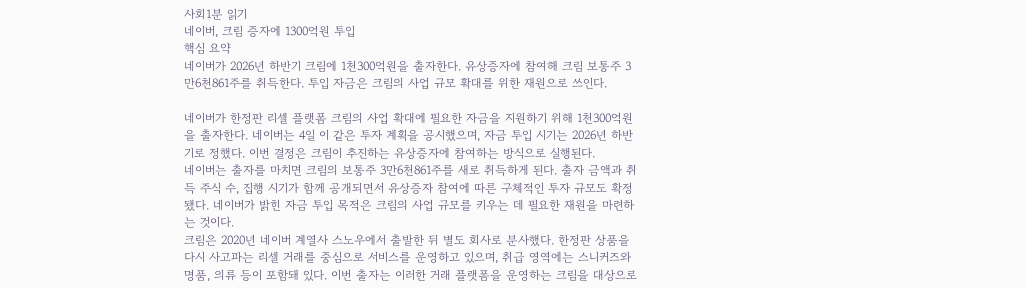사회1분 읽기
네이버, 크림 증자에 1300억원 투입
핵심 요약
네이버가 2026년 하반기 크림에 1천300억원을 출자한다. 유상증자에 참여해 크림 보통주 3만6천861주를 취득한다. 투입 자금은 크림의 사업 규모 확대를 위한 재원으로 쓰인다.

네이버가 한정판 리셀 플랫폼 크림의 사업 확대에 필요한 자금을 지원하기 위해 1천300억원을 출자한다. 네이버는 4일 이 같은 투자 계획을 공시했으며, 자금 투입 시기는 2026년 하반기로 정했다. 이번 결정은 크림이 추진하는 유상증자에 참여하는 방식으로 실행된다.
네이버는 출자를 마치면 크림의 보통주 3만6천861주를 새로 취득하게 된다. 출자 금액과 취득 주식 수, 집행 시기가 함께 공개되면서 유상증자 참여에 따른 구체적인 투자 규모도 확정됐다. 네이버가 밝힌 자금 투입 목적은 크림의 사업 규모를 키우는 데 필요한 재원을 마련하는 것이다.
크림은 2020년 네이버 계열사 스노우에서 출발한 뒤 별도 회사로 분사했다. 한정판 상품을 다시 사고파는 리셀 거래를 중심으로 서비스를 운영하고 있으며, 취급 영역에는 스니커즈와 명품, 의류 등이 포함돼 있다. 이번 출자는 이러한 거래 플랫폼을 운영하는 크림을 대상으로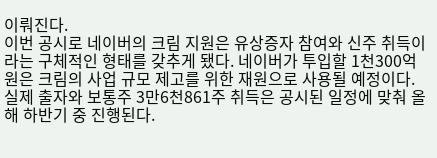이뤄진다.
이번 공시로 네이버의 크림 지원은 유상증자 참여와 신주 취득이라는 구체적인 형태를 갖추게 됐다. 네이버가 투입할 1천300억원은 크림의 사업 규모 제고를 위한 재원으로 사용될 예정이다. 실제 출자와 보통주 3만6천861주 취득은 공시된 일정에 맞춰 올해 하반기 중 진행된다.